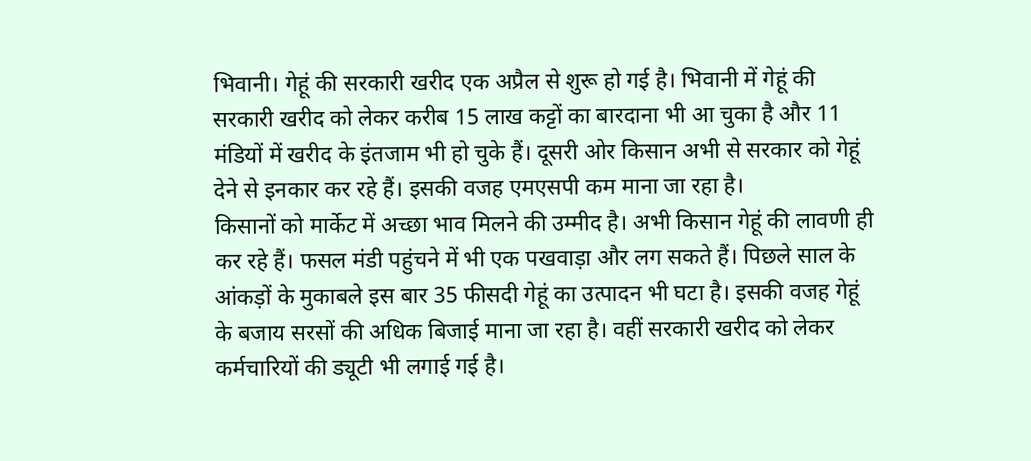भिवानी। गेहूं की सरकारी खरीद एक अप्रैल से शुरू हो गई है। भिवानी में गेहूं की सरकारी खरीद को लेकर करीब 15 लाख कट्टों का बारदाना भी आ चुका है और 11 मंडियों में खरीद के इंतजाम भी हो चुके हैं। दूसरी ओर किसान अभी से सरकार को गेहूं देने से इनकार कर रहे हैं। इसकी वजह एमएसपी कम माना जा रहा है।
किसानों को मार्केट में अच्छा भाव मिलने की उम्मीद है। अभी किसान गेहूं की लावणी ही कर रहे हैं। फसल मंडी पहुंचने में भी एक पखवाड़ा और लग सकते हैं। पिछले साल के आंकड़ों के मुकाबले इस बार 35 फीसदी गेहूं का उत्पादन भी घटा है। इसकी वजह गेहूं के बजाय सरसों की अधिक बिजाई माना जा रहा है। वहीं सरकारी खरीद को लेकर कर्मचारियों की ड्यूटी भी लगाई गई है।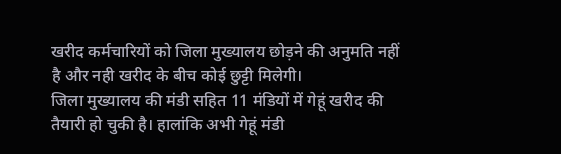खरीद कर्मचारियों को जिला मुख्यालय छोड़ने की अनुमति नहीं है और नही खरीद के बीच कोई छुट्टी मिलेगी।
जिला मुख्यालय की मंडी सहित 11 मंडियों में गेहूं खरीद की तैयारी हो चुकी है। हालांकि अभी गेहूं मंडी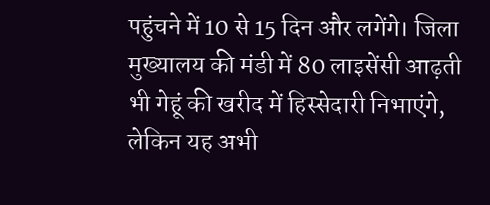पहुंचने में 10 से 15 दिन और लगेंगे। जिला मुख्यालय की मंडी में 80 लाइसेंसी आढ़ती भी गेहूं की खरीद में हिस्सेदारी निभाएंगे, लेकिन यह अभी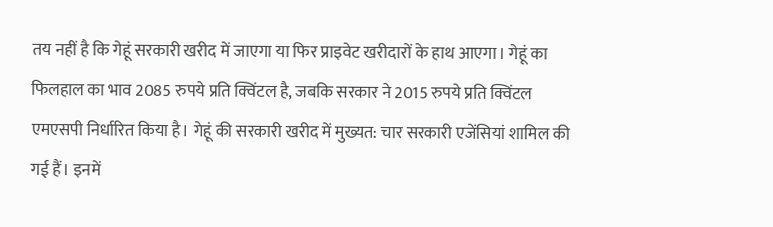तय नहीं है कि गेहूं सरकारी खरीद में जाएगा या फिर प्राइवेट खरीदारों के हाथ आएगा। गेहूं का फिलहाल का भाव 2085 रुपये प्रति क्विंटल है, जबकि सरकार ने 2015 रुपये प्रति क्विंटल एमएसपी निर्धारित किया है। गेहूं की सरकारी खरीद में मुख्यत: चार सरकारी एजेंसियां शामिल की गई हैं। इनमें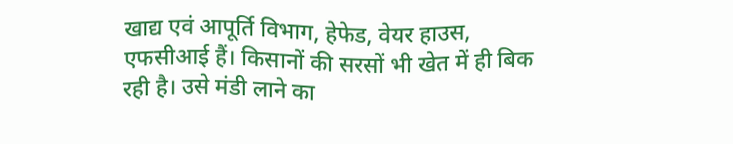खाद्य एवं आपूर्ति विभाग, हेफेड, वेयर हाउस, एफसीआई हैं। किसानों की सरसों भी खेत में ही बिक रही है। उसे मंडी लाने का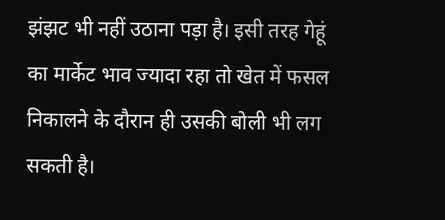झंझट भी नहीं उठाना पड़ा है। इसी तरह गेहूं का मार्केट भाव ज्यादा रहा तो खेत में फसल निकालने के दौरान ही उसकी बोली भी लग सकती है।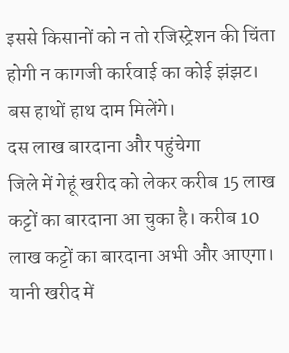इससे किसानों को न तो रजिस्ट्रेशन की चिंता होगी न कागजी कार्रवाई का कोई झंझट। बस हाथों हाथ दाम मिलेंगे।
दस लाख बारदाना और पहुंचेगा
जिले में गेहूं खरीद को लेकर करीब 15 लाख कट्टों का बारदाना आ चुका है। करीब 10 लाख कट्टों का बारदाना अभी और आएगा। यानी खरीद में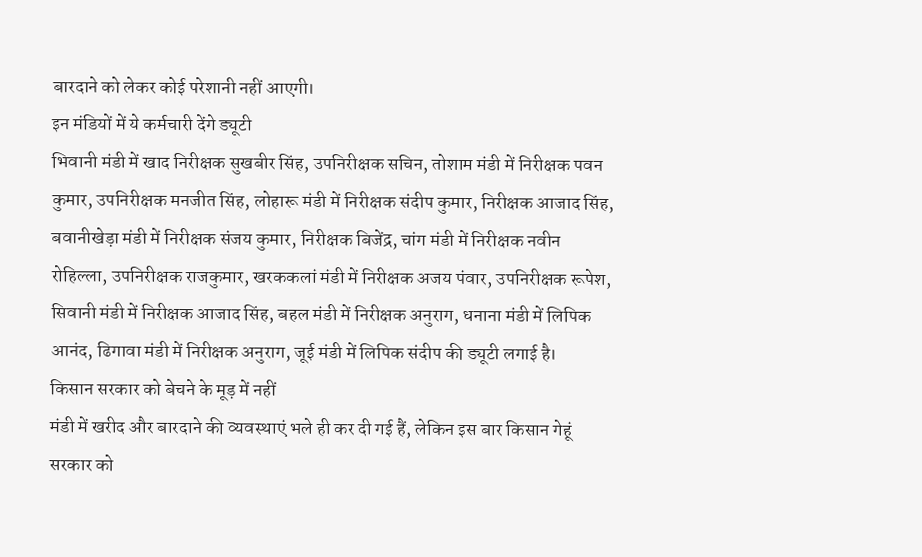बारदाने को लेकर कोई परेशानी नहीं आएगी।
इन मंडियों में ये कर्मचारी देंगे ड्यूटी
भिवानी मंडी में खाद निरीक्षक सुखबीर सिंह, उपनिरीक्षक सचिन, तोशाम मंडी में निरीक्षक पवन कुमार, उपनिरीक्षक मनजीत सिंह, लोहारू मंडी में निरीक्षक संदीप कुमार, निरीक्षक आजाद सिंह, बवानीखेड़ा मंडी में निरीक्षक संजय कुमार, निरीक्षक बिजेंद्र, चांग मंडी में निरीक्षक नवीन रोहिल्ला, उपनिरीक्षक राजकुमार, खरककलां मंडी में निरीक्षक अजय पंवार, उपनिरीक्षक रूपेश, सिवानी मंडी में निरीक्षक आजाद सिंह, बहल मंडी में निरीक्षक अनुराग, धनाना मंडी में लिपिक आनंद, ढिगावा मंडी में निरीक्षक अनुराग, जूई मंडी में लिपिक संदीप की ड्यूटी लगाई है।
किसान सरकार को बेचने के मूड़ में नहीं
मंडी में खरीद और बारदाने की व्यवस्थाएं भले ही कर दी गई हैं, लेकिन इस बार किसान गेहूं सरकार को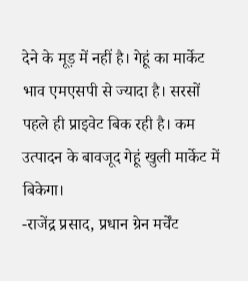देने के मूड़ में नहीं है। गेहूं का मार्केट भाव एमएसपी से ज्यादा है। सरसों पहले ही प्राइवेट बिक रही है। कम उत्पादन के बावजूद गेहूं खुली मार्केट में बिकेगा।
-राजेंद्र प्रसाद, प्रधान ग्रेन मर्चेंट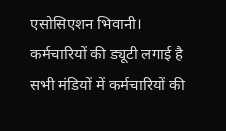एसोसिएशन भिवानी।
कर्मचारियों की ड्यूटी लगाई है
सभी मंडियों में कर्मचारियों की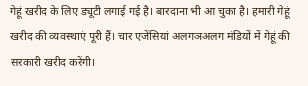गेहूं खरीद के लिए ड्यूटी लगाई गई है। बारदाना भी आ चुका है। हमारी गेहूं खरीद की व्यवस्थाएं पूरी हैं। चार एजेंसियां अलगञअलग मंडियों में गेहूं की सरकारी खरीद करेंगी।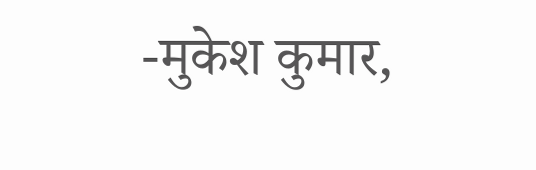-मुकेश कुमार,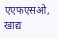एएफएसओ, खाद्य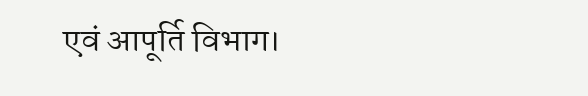एवं आपूर्ति विभाग।